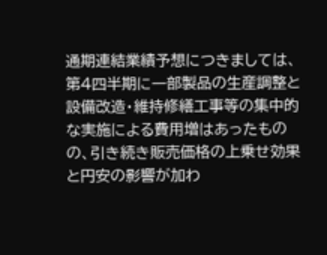通期連結業績予想につきましては、第4四半期に一部製品の生産調整と設備改造・維持修繕工事等の集中的な実施による費用増はあったものの、引き続き販売価格の上乗せ効果と円安の影響が加わ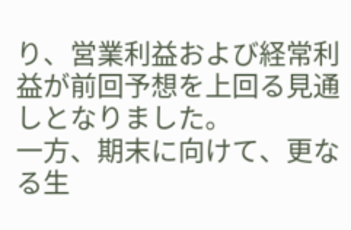り、営業利益および経常利益が前回予想を上回る見通しとなりました。
一方、期末に向けて、更なる生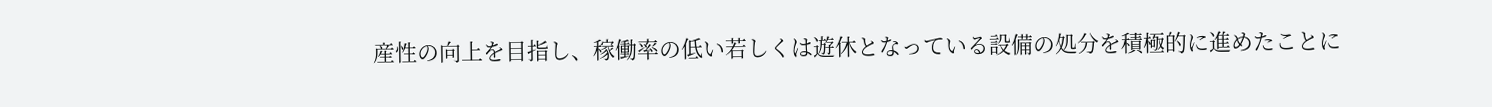産性の向上を目指し、稼働率の低い若しくは遊休となっている設備の処分を積極的に進めたことに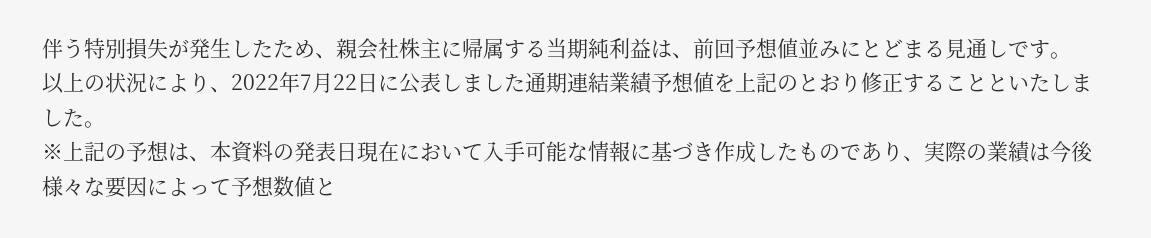伴う特別損失が発生したため、親会社株主に帰属する当期純利益は、前回予想値並みにとどまる見通しです。
以上の状況により、2022年7月22日に公表しました通期連結業績予想値を上記のとおり修正することといたしました。
※上記の予想は、本資料の発表日現在において入手可能な情報に基づき作成したものであり、実際の業績は今後様々な要因によって予想数値と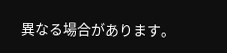異なる場合があります。